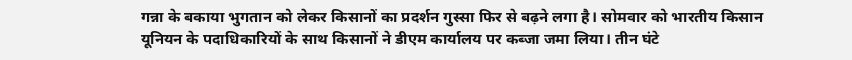गन्ना के बकाया भुगतान को लेकर किसानों का प्रदर्शन गुस्सा फिर से बढ़ने लगा है। सोमवार को भारतीय किसान यूनियन के पदाधिकारियों के साथ किसानों ने डीएम कार्यालय पर कब्जा जमा लिया। तीन घंटे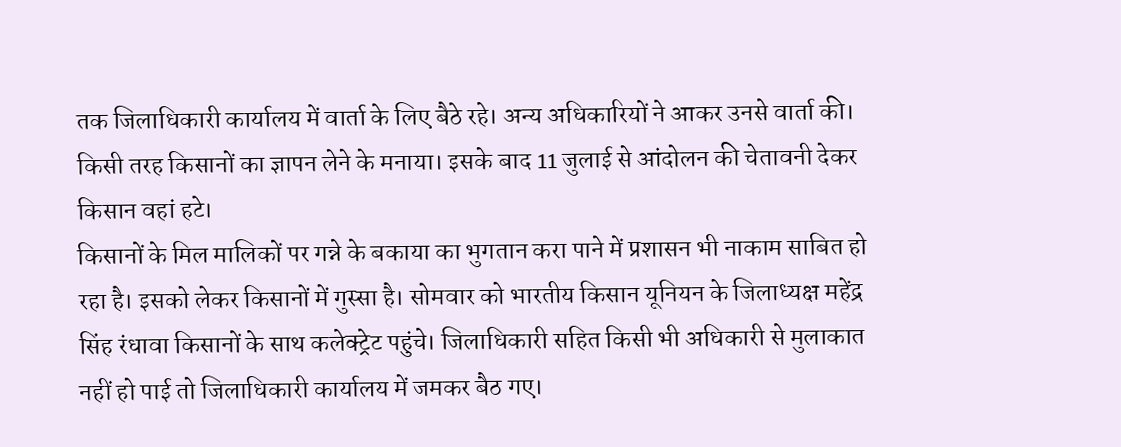तक जिलाधिकारी कार्यालय में वार्ता के लिए बैठे रहे। अन्य अधिकारियों ने आकर उनसे वार्ता की। किसी तरह किसानों का ज्ञापन लेने के मनाया। इसके बाद 11 जुलाई से आंदोलन की चेतावनी देकर किसान वहां हटे।
किसानों के मिल मालिकों पर गन्ने के बकाया का भुगतान करा पाने में प्रशासन भी नाकाम साबित हो रहा है। इसको लेकर किसानों में गुस्सा है। सोमवार को भारतीय किसान यूनियन के जिलाध्यक्ष महेंद्र सिंह रंधावा किसानों के साथ कलेक्ट्रेट पहुंचे। जिलाधिकारी सहित किसी भी अधिकारी से मुलाकात नहीं हो पाई तो जिलाधिकारी कार्यालय में जमकर बैठ गए।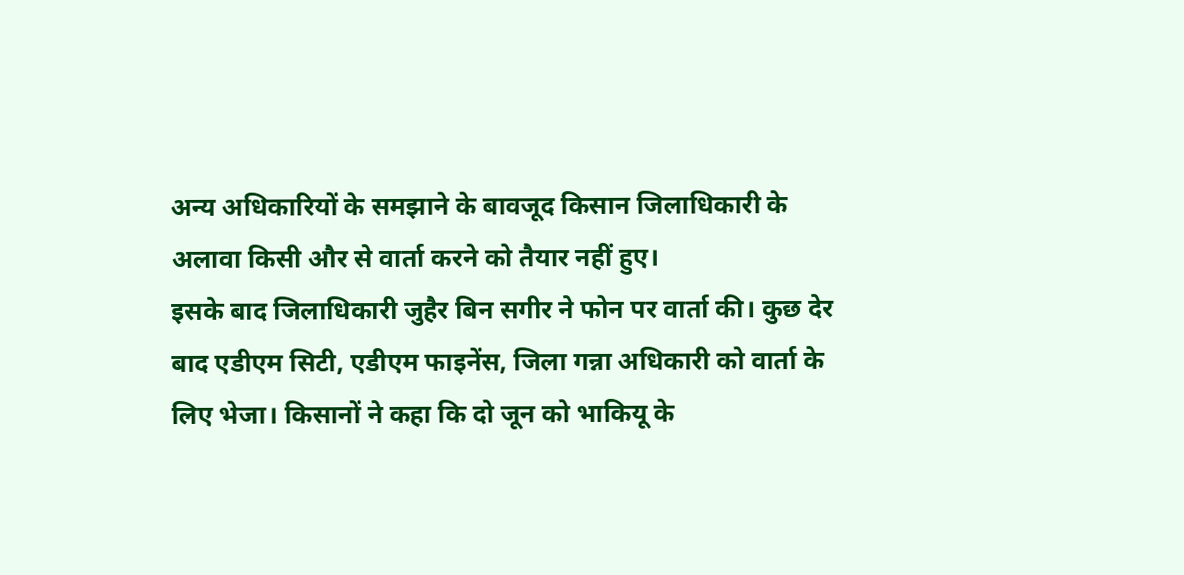अन्य अधिकारियों के समझाने के बावजूद किसान जिलाधिकारी के अलावा किसी और से वार्ता करने को तैयार नहीं हुए।
इसके बाद जिलाधिकारी जुहैर बिन सगीर ने फोन पर वार्ता की। कुछ देर बाद एडीएम सिटी, एडीएम फाइनेंस, जिला गन्ना अधिकारी को वार्ता के लिए भेजा। किसानों ने कहा कि दो जून को भाकियू के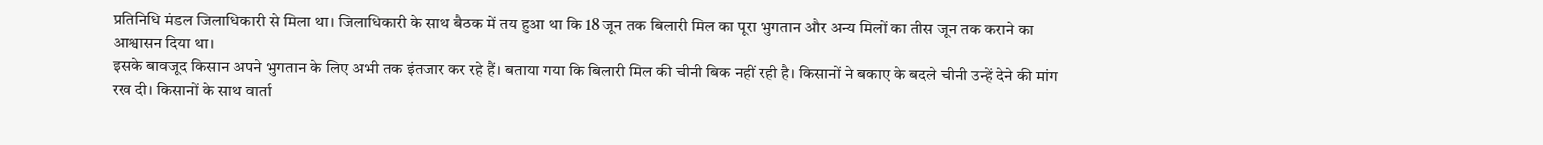प्रतिनिधि मंडल जिलाधिकारी से मिला था। जिलाधिकारी के साथ बैठक में तय हुआ था कि 18 जून तक बिलारी मिल का पूरा भुगतान और अन्य मिलों का तीस जून तक कराने का आश्वासन दिया था।
इसके बावजूद किसान अपने भुगतान के लिए अभी तक इंतजार कर रहे हैं। बताया गया कि बिलारी मिल की चीनी बिक नहीं रही है। किसानों ने बकाए के बदले चीनी उन्हें देने की मांग रख दी। किसानों के साथ वार्ता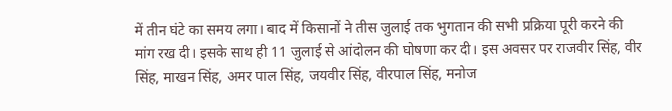में तीन घंटे का समय लगा। बाद में किसानों ने तीस जुलाई तक भुगतान की सभी प्रक्रिया पूरी करने की मांग रख दी। इसके साथ ही 11 जुलाई से आंदोलन की घोषणा कर दी। इस अवसर पर राजवीर सिंह, वीर सिंह, माखन सिंह, अमर पाल सिंह, जयवीर सिंह, वीरपाल सिंह, मनोज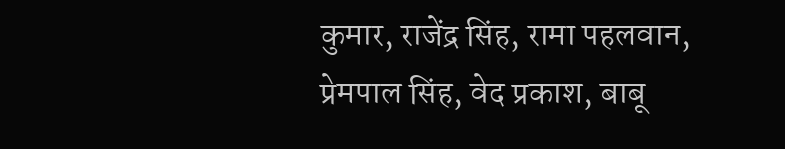कुमार, राजेंद्र सिंह, रामा पहलवान, प्रेमपाल सिंह, वेद प्रकाश, बाबू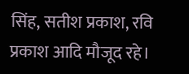सिंह, सतीश प्रकाश, रवि प्रकाश आदि मौजूद रहे।